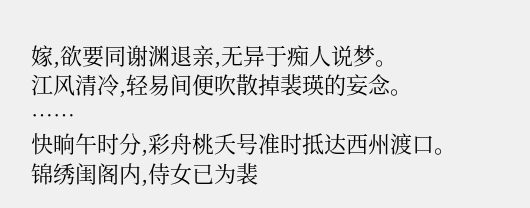嫁,欲要同谢渊退亲,无异于痴人说梦。
江风清冷,轻易间便吹散掉裴瑛的妄念。
……
快晌午时分,彩舟桃夭号准时抵达西州渡口。
锦绣闺阁内,侍女已为裴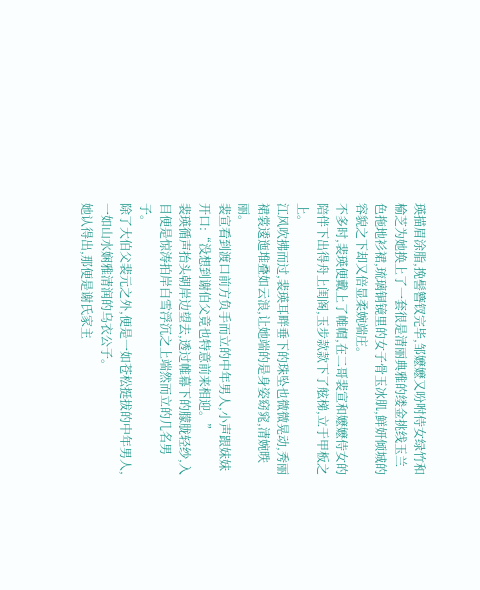瑛描眉涂脂,挽髻簪钗完毕,邹嬷嬷又吩咐侍女绿竹和榆芝为她换上了一套很是清丽典雅的缕金挑线玉兰色拖地衫裙,琉璃铜镜里的女子骨玉冰肌,鲜妍倾城的容貌之下却又倍显柔婉端庄。
不多时,裴瑛便戴上了帷帽,在二哥裴宣和嬷嬷侍女的陪伴下出得舟上闺阁,玉步款款下了舷梯,立于甲板之上。
江风吹拂而过,裴瑛耳畔垂下的珠坠也微微晃动,秀丽裙裳逶迤堆叠如云浪,让她端的是身姿窈窕,清婉昳丽。
裴宣看到渡口前方负手而立的中年男人,小声跟妹妹开口:“没想到谢伯父竟也特意前来相迎。”
裴瑛循声抬头朝岸边望去,透过帷幕下的朦胧轻纱,入目便是惊涛拍岸白雪浮沉之上端然而立的几名男子。
除了大伯父裴元之外,便是一如苍松挺拔的中年男人,一如山水娴雅清润的乌衣公子。
她认得出,那便是谢氏家主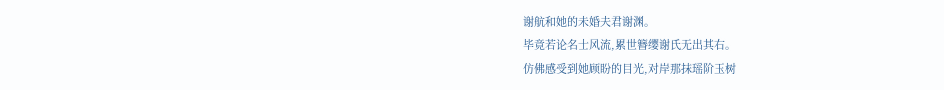谢航和她的未婚夫君谢渊。
毕竟若论名士风流,累世簪缨谢氏无出其右。
仿佛感受到她顾盼的目光,对岸那抹瑶阶玉树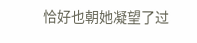恰好也朝她凝望了过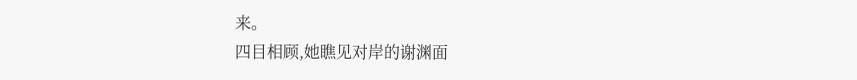来。
四目相顾,她瞧见对岸的谢渊面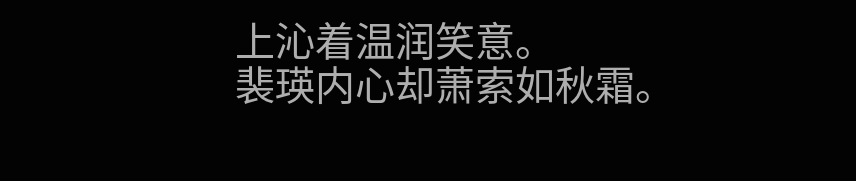上沁着温润笑意。
裴瑛内心却萧索如秋霜。